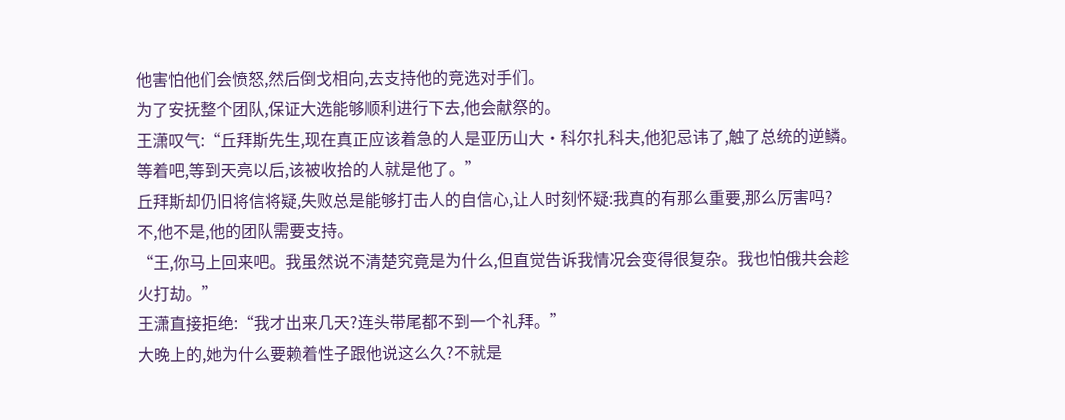他害怕他们会愤怒,然后倒戈相向,去支持他的竞选对手们。
为了安抚整个团队,保证大选能够顺利进行下去,他会献祭的。
王潇叹气:“丘拜斯先生,现在真正应该着急的人是亚历山大·科尔扎科夫,他犯忌讳了,触了总统的逆鳞。等着吧,等到天亮以后,该被收拾的人就是他了。”
丘拜斯却仍旧将信将疑,失败总是能够打击人的自信心,让人时刻怀疑:我真的有那么重要,那么厉害吗?
不,他不是,他的团队需要支持。
“王,你马上回来吧。我虽然说不清楚究竟是为什么,但直觉告诉我情况会变得很复杂。我也怕俄共会趁火打劫。”
王潇直接拒绝:“我才出来几天?连头带尾都不到一个礼拜。”
大晚上的,她为什么要赖着性子跟他说这么久?不就是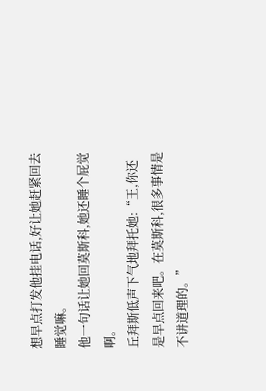想早点打发他挂电话,好让她赶紧回去睡觉嘛。
他一句话让她回莫斯科,她还睡个屁觉啊。
丘拜斯低声下气地拜托她:“王,你还是早点回来吧。在莫斯科,很多事情是不讲道理的。”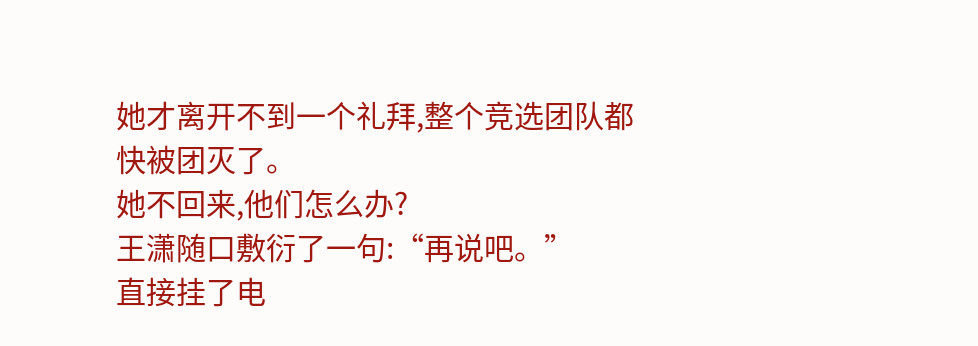她才离开不到一个礼拜,整个竞选团队都快被团灭了。
她不回来,他们怎么办?
王潇随口敷衍了一句:“再说吧。”
直接挂了电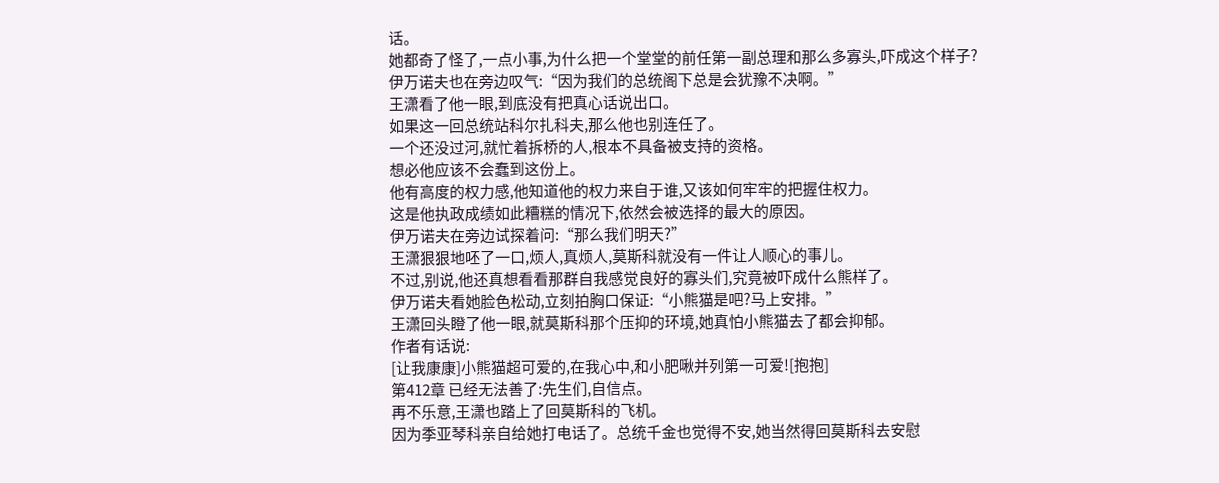话。
她都奇了怪了,一点小事,为什么把一个堂堂的前任第一副总理和那么多寡头,吓成这个样子?
伊万诺夫也在旁边叹气:“因为我们的总统阁下总是会犹豫不决啊。”
王潇看了他一眼,到底没有把真心话说出口。
如果这一回总统站科尔扎科夫,那么他也别连任了。
一个还没过河,就忙着拆桥的人,根本不具备被支持的资格。
想必他应该不会蠢到这份上。
他有高度的权力感,他知道他的权力来自于谁,又该如何牢牢的把握住权力。
这是他执政成绩如此糟糕的情况下,依然会被选择的最大的原因。
伊万诺夫在旁边试探着问:“那么我们明天?”
王潇狠狠地呸了一口,烦人,真烦人,莫斯科就没有一件让人顺心的事儿。
不过,别说,他还真想看看那群自我感觉良好的寡头们,究竟被吓成什么熊样了。
伊万诺夫看她脸色松动,立刻拍胸口保证:“小熊猫是吧?马上安排。”
王潇回头瞪了他一眼,就莫斯科那个压抑的环境,她真怕小熊猫去了都会抑郁。
作者有话说:
[让我康康]小熊猫超可爱的,在我心中,和小肥啾并列第一可爱![抱抱]
第412章 已经无法善了:先生们,自信点。
再不乐意,王潇也踏上了回莫斯科的飞机。
因为季亚琴科亲自给她打电话了。总统千金也觉得不安,她当然得回莫斯科去安慰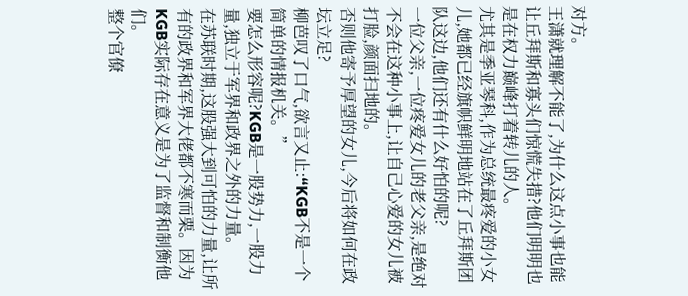对方。
王潇就理解不能了,为什么这点小事也能让丘拜斯和寡头们惊慌失措?他们明明也是在权力巅峰打着转儿的人。
尤其是季亚琴科,作为总统最疼爱的小女儿,她都已经旗帜鲜明地站在了丘拜斯团队这边,他们还有什么好怕的呢?
一位父亲,一位疼爱女儿的老父亲,是绝对不会在这种小事上,让自己心爱的女儿被打脸,颜面扫地的。
否则他寄予厚望的女儿,今后将如何在政坛立足?
柳芭叹了口气,欲言又止:“KGB不是一个简单的情报机关。”
要怎么形容呢?KGB是一股势力,一股力量,独立于军界和政界之外的力量。
在苏联时期,这股强大到可怕的力量,让所有的政界和军界大佬都不寒而栗。因为KGB实际存在意义是为了监督和制衡他们。
整个官僚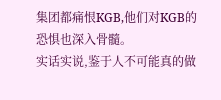集团都痛恨KGB,他们对KGB的恐惧也深入骨髓。
实话实说,鉴于人不可能真的做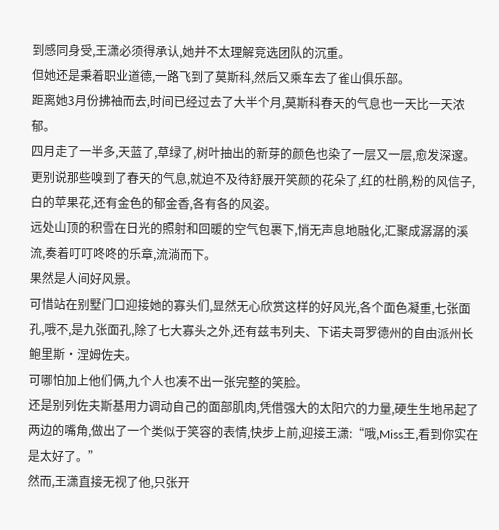到感同身受,王潇必须得承认,她并不太理解竞选团队的沉重。
但她还是秉着职业道德,一路飞到了莫斯科,然后又乘车去了雀山俱乐部。
距离她3月份拂袖而去,时间已经过去了大半个月,莫斯科春天的气息也一天比一天浓郁。
四月走了一半多,天蓝了,草绿了,树叶抽出的新芽的颜色也染了一层又一层,愈发深邃。
更别说那些嗅到了春天的气息,就迫不及待舒展开笑颜的花朵了,红的杜鹃,粉的风信子,白的苹果花,还有金色的郁金香,各有各的风姿。
远处山顶的积雪在日光的照射和回暖的空气包裹下,悄无声息地融化,汇聚成潺潺的溪流,奏着叮叮咚咚的乐章,流淌而下。
果然是人间好风景。
可惜站在别墅门口迎接她的寡头们,显然无心欣赏这样的好风光,各个面色凝重,七张面孔,哦不,是九张面孔,除了七大寡头之外,还有兹韦列夫、下诺夫哥罗德州的自由派州长鲍里斯·涅姆佐夫。
可哪怕加上他们俩,九个人也凑不出一张完整的笑脸。
还是别列佐夫斯基用力调动自己的面部肌肉,凭借强大的太阳穴的力量,硬生生地吊起了两边的嘴角,做出了一个类似于笑容的表情,快步上前,迎接王潇:“哦,Miss王,看到你实在是太好了。”
然而,王潇直接无视了他,只张开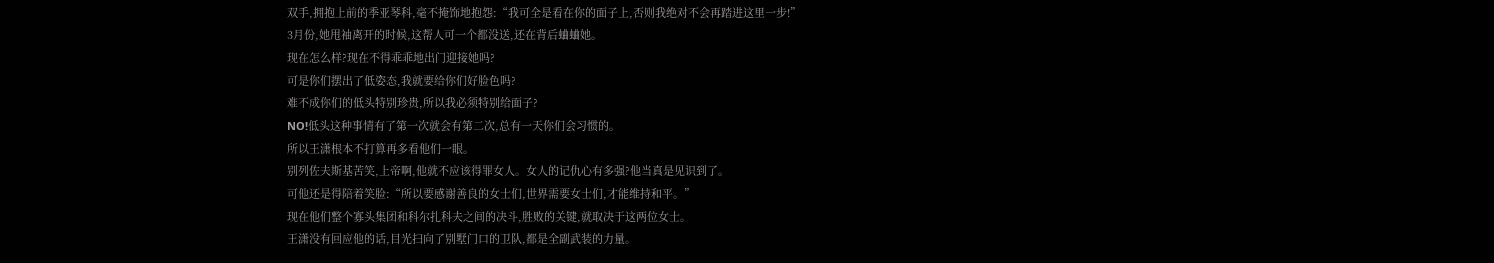双手,拥抱上前的季亚琴科,毫不掩饰地抱怨:“我可全是看在你的面子上,否则我绝对不会再踏进这里一步!”
3月份,她甩袖离开的时候,这帮人可一个都没送,还在背后蛐蛐她。
现在怎么样?现在不得乖乖地出门迎接她吗?
可是你们摆出了低姿态,我就要给你们好脸色吗?
难不成你们的低头特别珍贵,所以我必须特别给面子?
NO!低头这种事情有了第一次就会有第二次,总有一天你们会习惯的。
所以王潇根本不打算再多看他们一眼。
别列佐夫斯基苦笑,上帝啊,他就不应该得罪女人。女人的记仇心有多强?他当真是见识到了。
可他还是得陪着笑脸:“所以要感谢善良的女士们,世界需要女士们,才能维持和平。”
现在他们整个寡头集团和科尔扎科夫之间的决斗,胜败的关键,就取决于这两位女士。
王潇没有回应他的话,目光扫向了别墅门口的卫队,都是全副武装的力量。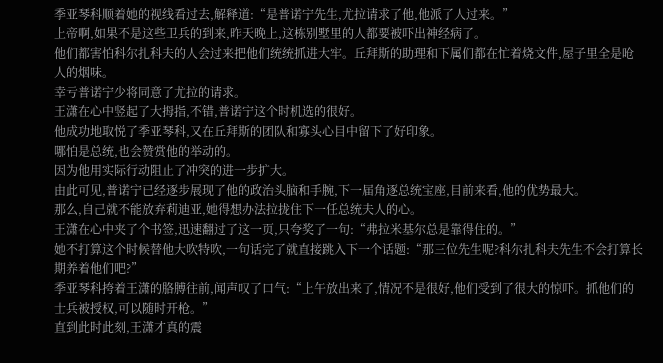季亚琴科顺着她的视线看过去,解释道:“是普诺宁先生,尤拉请求了他,他派了人过来。”
上帝啊,如果不是这些卫兵的到来,昨天晚上,这栋别墅里的人都要被吓出神经病了。
他们都害怕科尔扎科夫的人会过来把他们统统抓进大牢。丘拜斯的助理和下属们都在忙着烧文件,屋子里全是呛人的烟味。
幸亏普诺宁少将同意了尤拉的请求。
王潇在心中竖起了大拇指,不错,普诺宁这个时机选的很好。
他成功地取悦了季亚琴科,又在丘拜斯的团队和寡头心目中留下了好印象。
哪怕是总统,也会赞赏他的举动的。
因为他用实际行动阻止了冲突的进一步扩大。
由此可见,普诺宁已经逐步展现了他的政治头脑和手腕,下一届角逐总统宝座,目前来看,他的优势最大。
那么,自己就不能放弃莉迪亚,她得想办法拉拢住下一任总统夫人的心。
王潇在心中夹了个书签,迅速翻过了这一页,只夸奖了一句:“弗拉米基尔总是靠得住的。”
她不打算这个时候替他大吹特吹,一句话完了就直接跳入下一个话题:“那三位先生呢?科尔扎科夫先生不会打算长期养着他们吧?”
季亚琴科挎着王潇的胳膊往前,闻声叹了口气:“上午放出来了,情况不是很好,他们受到了很大的惊吓。抓他们的士兵被授权,可以随时开枪。”
直到此时此刻,王潇才真的震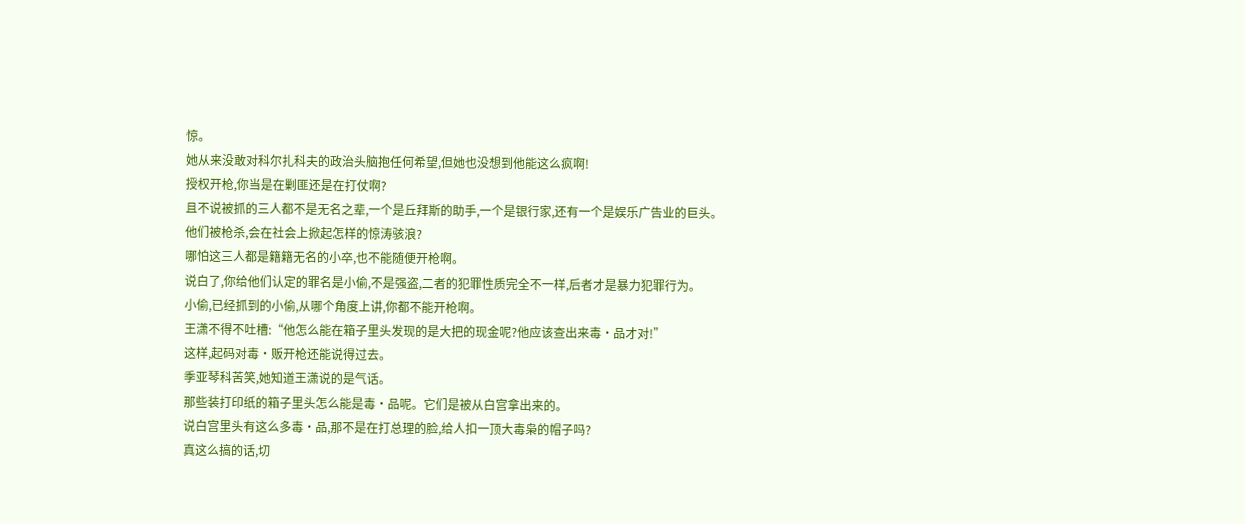惊。
她从来没敢对科尔扎科夫的政治头脑抱任何希望,但她也没想到他能这么疯啊!
授权开枪,你当是在剿匪还是在打仗啊?
且不说被抓的三人都不是无名之辈,一个是丘拜斯的助手,一个是银行家,还有一个是娱乐广告业的巨头。
他们被枪杀,会在社会上掀起怎样的惊涛骇浪?
哪怕这三人都是籍籍无名的小卒,也不能随便开枪啊。
说白了,你给他们认定的罪名是小偷,不是强盗,二者的犯罪性质完全不一样,后者才是暴力犯罪行为。
小偷,已经抓到的小偷,从哪个角度上讲,你都不能开枪啊。
王潇不得不吐槽:“他怎么能在箱子里头发现的是大把的现金呢?他应该查出来毒·品才对!”
这样,起码对毒·贩开枪还能说得过去。
季亚琴科苦笑,她知道王潇说的是气话。
那些装打印纸的箱子里头怎么能是毒·品呢。它们是被从白宫拿出来的。
说白宫里头有这么多毒·品,那不是在打总理的脸,给人扣一顶大毒枭的帽子吗?
真这么搞的话,切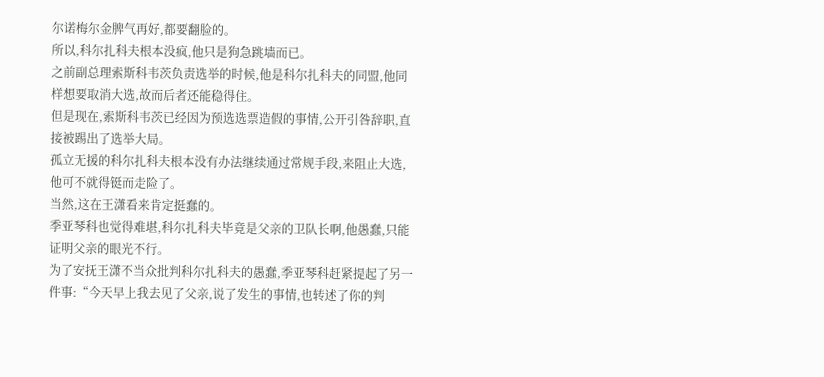尔诺梅尔金脾气再好,都要翻脸的。
所以,科尔扎科夫根本没疯,他只是狗急跳墙而已。
之前副总理索斯科韦茨负责选举的时候,他是科尔扎科夫的同盟,他同样想要取消大选,故而后者还能稳得住。
但是现在,索斯科韦茨已经因为预选选票造假的事情,公开引咎辞职,直接被踢出了选举大局。
孤立无援的科尔扎科夫根本没有办法继续通过常规手段,来阻止大选,他可不就得铤而走险了。
当然,这在王潇看来肯定挺蠢的。
季亚琴科也觉得难堪,科尔扎科夫毕竟是父亲的卫队长啊,他愚蠢,只能证明父亲的眼光不行。
为了安抚王潇不当众批判科尔扎科夫的愚蠢,季亚琴科赶紧提起了另一件事:“今天早上我去见了父亲,说了发生的事情,也转述了你的判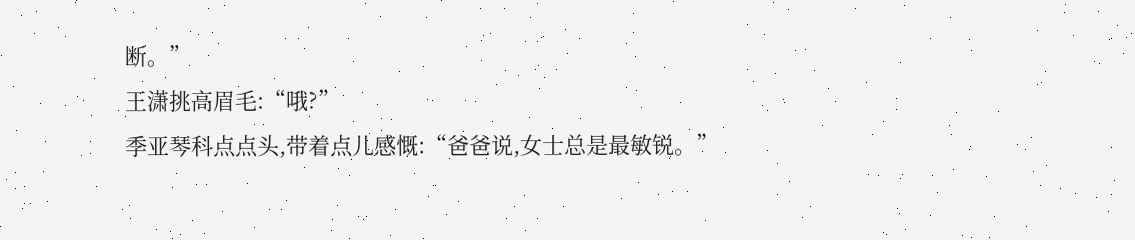断。”
王潇挑高眉毛:“哦?”
季亚琴科点点头,带着点儿感慨:“爸爸说,女士总是最敏锐。”